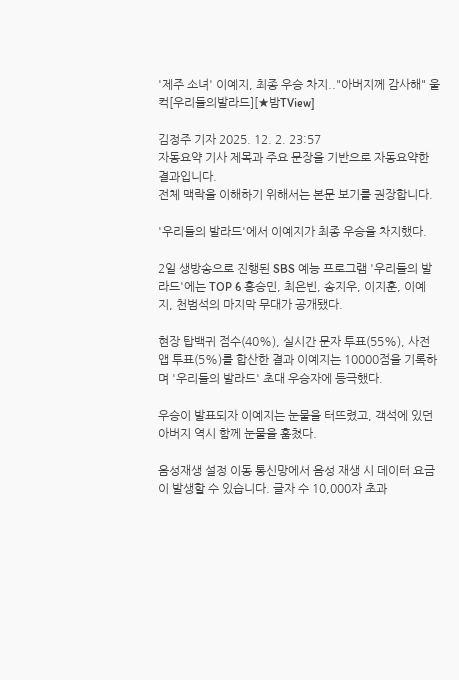'제주 소녀' 이예지, 최종 우승 차지.."아버지께 감사해" 울컥[우리들의발라드][★밤TView]

김정주 기자 2025. 12. 2. 23:57
자동요약 기사 제목과 주요 문장을 기반으로 자동요약한 결과입니다.
전체 맥락을 이해하기 위해서는 본문 보기를 권장합니다.

'우리들의 발라드'에서 이예지가 최종 우승을 차지했다.

2일 생방송으로 진행된 SBS 예능 프로그램 '우리들의 발라드'에는 TOP 6 홍승민, 최은빈, 송지우, 이지훈, 이예지, 천범석의 마지막 무대가 공개됐다.

현장 탑백귀 점수(40%), 실시간 문자 투표(55%), 사전 앱 투표(5%)를 합산한 결과 이예지는 10000점을 기록하며 '우리들의 발라드' 초대 우승자에 등극했다.

우승이 발표되자 이예지는 눈물을 터뜨렸고, 객석에 있던 아버지 역시 함께 눈물을 훔쳤다.

음성재생 설정 이동 통신망에서 음성 재생 시 데이터 요금이 발생할 수 있습니다. 글자 수 10,000자 초과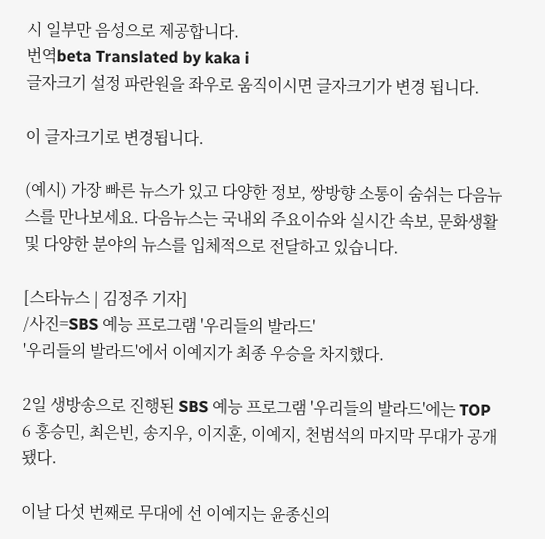시 일부만 음성으로 제공합니다.
번역beta Translated by kaka i
글자크기 설정 파란원을 좌우로 움직이시면 글자크기가 변경 됩니다.

이 글자크기로 변경됩니다.

(예시) 가장 빠른 뉴스가 있고 다양한 정보, 쌍방향 소통이 숨쉬는 다음뉴스를 만나보세요. 다음뉴스는 국내외 주요이슈와 실시간 속보, 문화생활 및 다양한 분야의 뉴스를 입체적으로 전달하고 있습니다.

[스타뉴스 | 김정주 기자]
/사진=SBS 예능 프로그램 '우리들의 발라드'
'우리들의 발라드'에서 이예지가 최종 우승을 차지했다.

2일 생방송으로 진행된 SBS 예능 프로그램 '우리들의 발라드'에는 TOP 6 홍승민, 최은빈, 송지우, 이지훈, 이예지, 천범석의 마지막 무대가 공개됐다.

이날 다섯 번째로 무대에 선 이예지는 윤종신의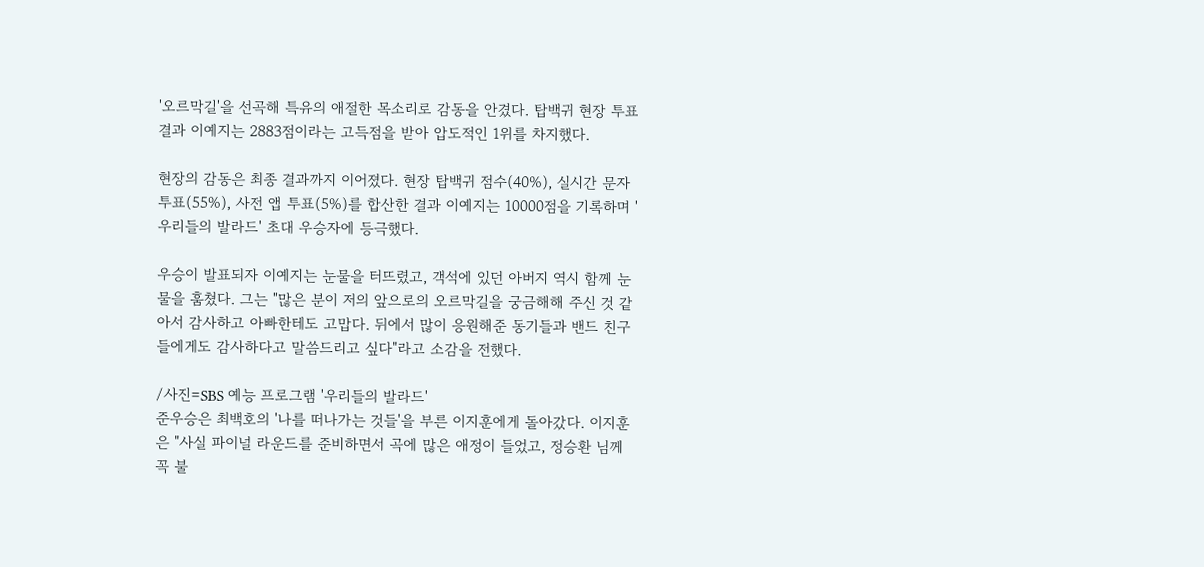'오르막길'을 선곡해 특유의 애절한 목소리로 감동을 안겼다. 탑백귀 현장 투표 결과 이예지는 2883점이라는 고득점을 받아 압도적인 1위를 차지했다.

현장의 감동은 최종 결과까지 이어졌다. 현장 탑백귀 점수(40%), 실시간 문자 투표(55%), 사전 앱 투표(5%)를 합산한 결과 이예지는 10000점을 기록하며 '우리들의 발라드' 초대 우승자에 등극했다.

우승이 발표되자 이예지는 눈물을 터뜨렸고, 객석에 있던 아버지 역시 함께 눈물을 훔쳤다. 그는 "많은 분이 저의 앞으로의 오르막길을 궁금해해 주신 것 같아서 감사하고 아빠한테도 고맙다. 뒤에서 많이 응원해준 동기들과 밴드 친구들에게도 감사하다고 말씀드리고 싶다"라고 소감을 전했다.

/사진=SBS 예능 프로그램 '우리들의 발라드'
준우승은 최백호의 '나를 떠나가는 것들'을 부른 이지훈에게 돌아갔다. 이지훈은 "사실 파이널 라운드를 준비하면서 곡에 많은 애정이 들었고, 정승환 님께 꼭 불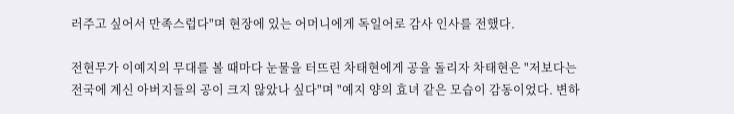러주고 싶어서 만족스럽다"며 현장에 있는 어머니에게 독일어로 감사 인사를 전했다.

전현무가 이예지의 무대를 볼 때마다 눈물을 터뜨린 차태현에게 공을 돌리자 차태현은 "저보다는 전국에 계신 아버지들의 공이 크지 않았나 싶다"며 "예지 양의 효녀 같은 모습이 감동이었다. 변하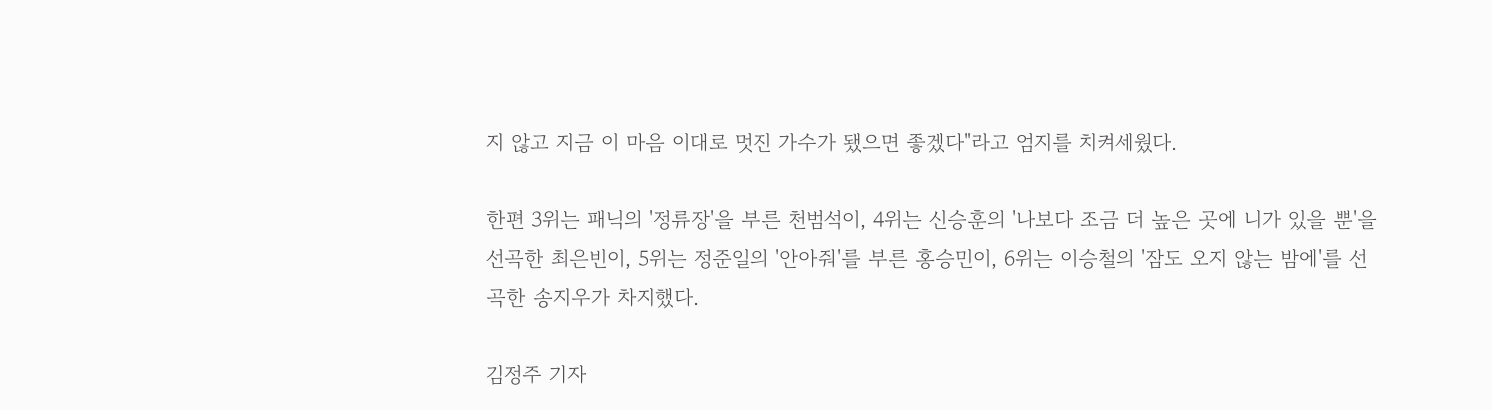지 않고 지금 이 마음 이대로 멋진 가수가 됐으면 좋겠다"라고 엄지를 치켜세웠다.

한편 3위는 패닉의 '정류장'을 부른 천범석이, 4위는 신승훈의 '나보다 조금 더 높은 곳에 니가 있을 뿐'을 선곡한 최은빈이, 5위는 정준일의 '안아줘'를 부른 홍승민이, 6위는 이승철의 '잠도 오지 않는 밤에'를 선곡한 송지우가 차지했다.

김정주 기자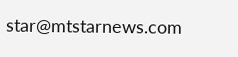star@mtstarnews.com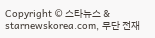Copyright © 스타뉴스 & starnewskorea.com, 무단 전재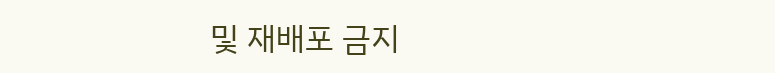및 재배포 금지